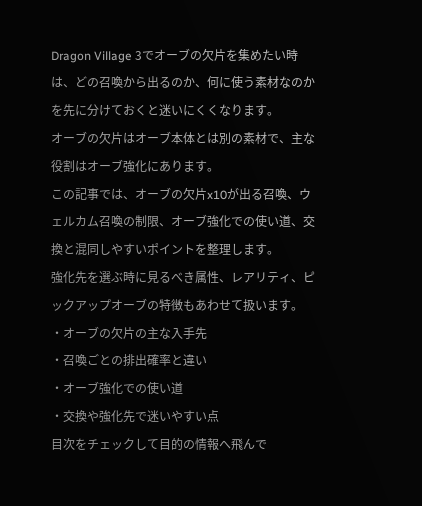Dragon Village 3でオーブの欠片を集めたい時は、どの召喚から出るのか、何に使う素材なのかを先に分けておくと迷いにくくなります。
オーブの欠片はオーブ本体とは別の素材で、主な役割はオーブ強化にあります。
この記事では、オーブの欠片x10が出る召喚、ウェルカム召喚の制限、オーブ強化での使い道、交換と混同しやすいポイントを整理します。
強化先を選ぶ時に見るべき属性、レアリティ、ピックアップオーブの特徴もあわせて扱います。
・オーブの欠片の主な入手先
・召喚ごとの排出確率と違い
・オーブ強化での使い道
・交換や強化先で迷いやすい点
目次をチェックして目的の情報へ飛んで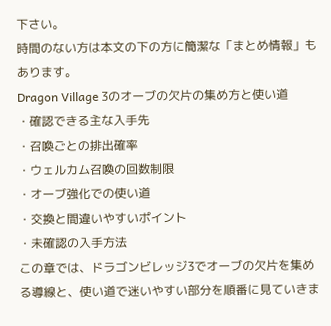下さい。
時間のない方は本文の下の方に簡潔な「まとめ情報」もあります。
Dragon Village 3のオーブの欠片の集め方と使い道
・確認できる主な入手先
・召喚ごとの排出確率
・ウェルカム召喚の回数制限
・オーブ強化での使い道
・交換と間違いやすいポイント
・未確認の入手方法
この章では、ドラゴンビレッジ3でオーブの欠片を集める導線と、使い道で迷いやすい部分を順番に見ていきま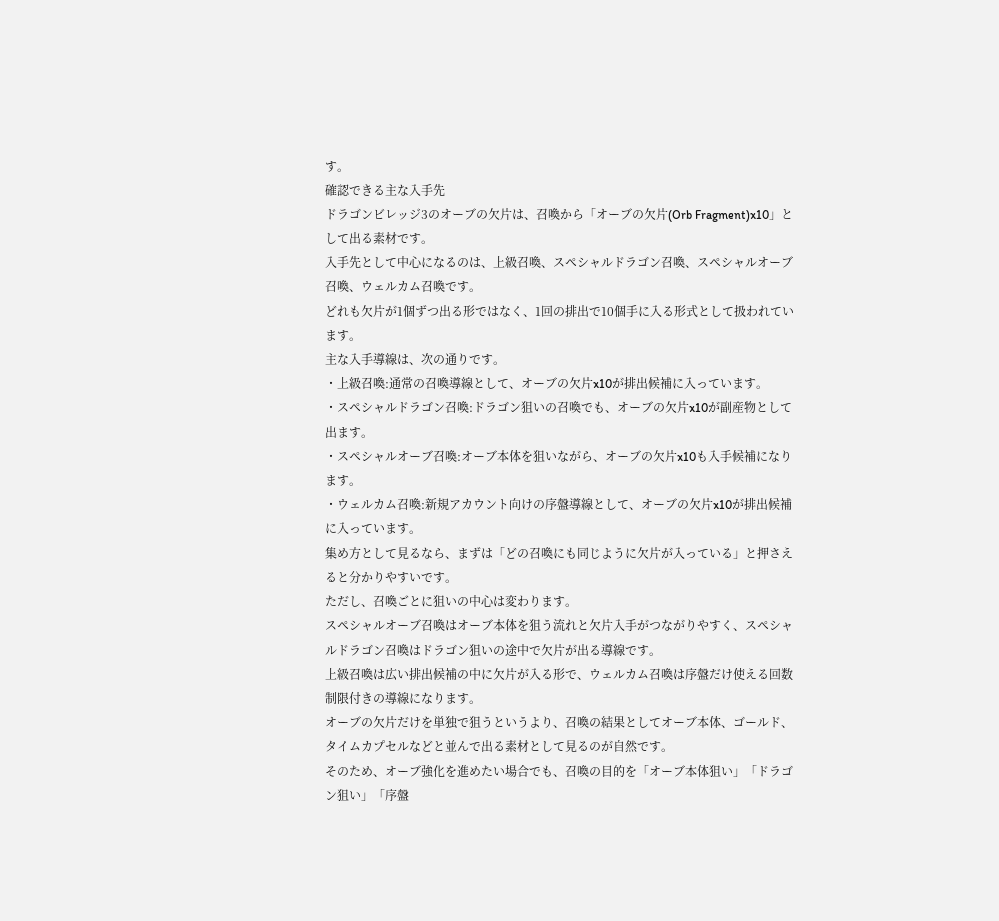す。
確認できる主な入手先
ドラゴンビレッジ3のオーブの欠片は、召喚から「オーブの欠片(Orb Fragment)x10」として出る素材です。
入手先として中心になるのは、上級召喚、スペシャルドラゴン召喚、スペシャルオーブ召喚、ウェルカム召喚です。
どれも欠片が1個ずつ出る形ではなく、1回の排出で10個手に入る形式として扱われています。
主な入手導線は、次の通りです。
・上級召喚:通常の召喚導線として、オーブの欠片x10が排出候補に入っています。
・スペシャルドラゴン召喚:ドラゴン狙いの召喚でも、オーブの欠片x10が副産物として出ます。
・スペシャルオーブ召喚:オーブ本体を狙いながら、オーブの欠片x10も入手候補になります。
・ウェルカム召喚:新規アカウント向けの序盤導線として、オーブの欠片x10が排出候補に入っています。
集め方として見るなら、まずは「どの召喚にも同じように欠片が入っている」と押さえると分かりやすいです。
ただし、召喚ごとに狙いの中心は変わります。
スペシャルオーブ召喚はオーブ本体を狙う流れと欠片入手がつながりやすく、スペシャルドラゴン召喚はドラゴン狙いの途中で欠片が出る導線です。
上級召喚は広い排出候補の中に欠片が入る形で、ウェルカム召喚は序盤だけ使える回数制限付きの導線になります。
オーブの欠片だけを単独で狙うというより、召喚の結果としてオーブ本体、ゴールド、タイムカプセルなどと並んで出る素材として見るのが自然です。
そのため、オーブ強化を進めたい場合でも、召喚の目的を「オーブ本体狙い」「ドラゴン狙い」「序盤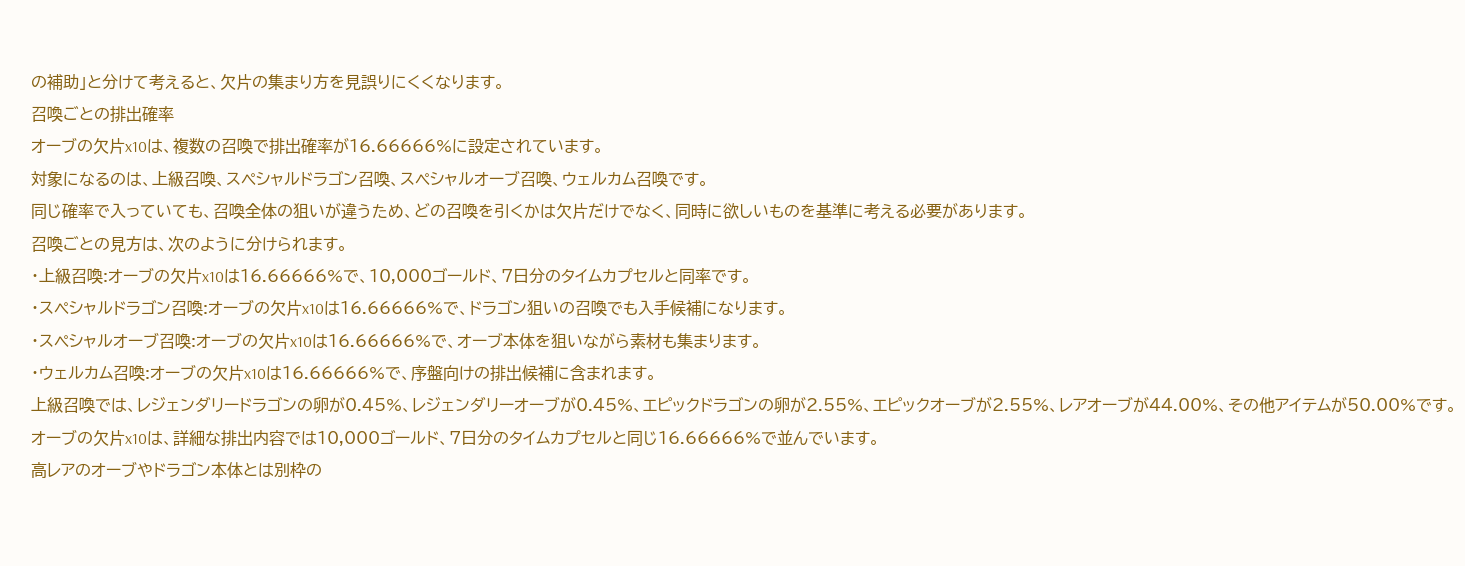の補助」と分けて考えると、欠片の集まり方を見誤りにくくなります。
召喚ごとの排出確率
オーブの欠片x10は、複数の召喚で排出確率が16.66666%に設定されています。
対象になるのは、上級召喚、スペシャルドラゴン召喚、スペシャルオーブ召喚、ウェルカム召喚です。
同じ確率で入っていても、召喚全体の狙いが違うため、どの召喚を引くかは欠片だけでなく、同時に欲しいものを基準に考える必要があります。
召喚ごとの見方は、次のように分けられます。
・上級召喚:オーブの欠片x10は16.66666%で、10,000ゴールド、7日分のタイムカプセルと同率です。
・スペシャルドラゴン召喚:オーブの欠片x10は16.66666%で、ドラゴン狙いの召喚でも入手候補になります。
・スペシャルオーブ召喚:オーブの欠片x10は16.66666%で、オーブ本体を狙いながら素材も集まります。
・ウェルカム召喚:オーブの欠片x10は16.66666%で、序盤向けの排出候補に含まれます。
上級召喚では、レジェンダリードラゴンの卵が0.45%、レジェンダリーオーブが0.45%、エピックドラゴンの卵が2.55%、エピックオーブが2.55%、レアオーブが44.00%、その他アイテムが50.00%です。
オーブの欠片x10は、詳細な排出内容では10,000ゴールド、7日分のタイムカプセルと同じ16.66666%で並んでいます。
高レアのオーブやドラゴン本体とは別枠の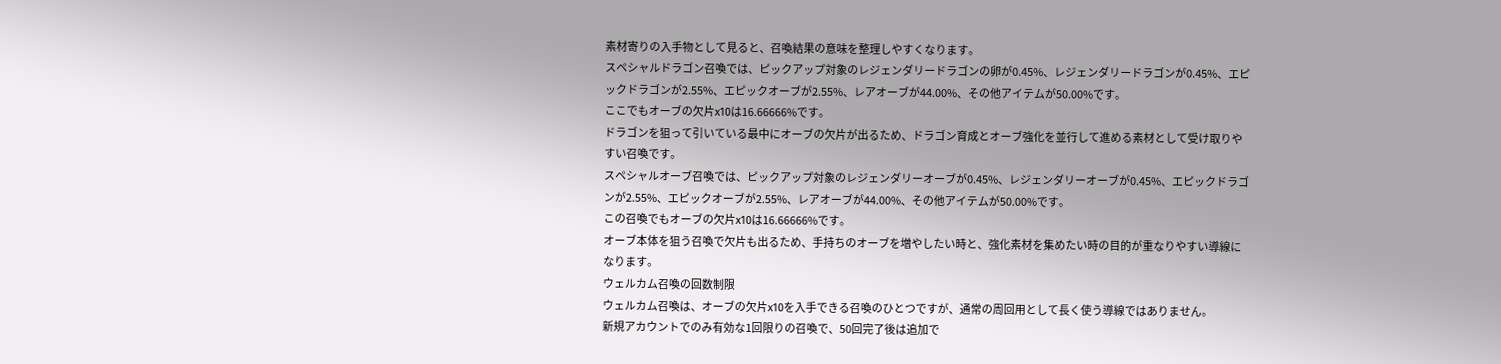素材寄りの入手物として見ると、召喚結果の意味を整理しやすくなります。
スペシャルドラゴン召喚では、ピックアップ対象のレジェンダリードラゴンの卵が0.45%、レジェンダリードラゴンが0.45%、エピックドラゴンが2.55%、エピックオーブが2.55%、レアオーブが44.00%、その他アイテムが50.00%です。
ここでもオーブの欠片x10は16.66666%です。
ドラゴンを狙って引いている最中にオーブの欠片が出るため、ドラゴン育成とオーブ強化を並行して進める素材として受け取りやすい召喚です。
スペシャルオーブ召喚では、ピックアップ対象のレジェンダリーオーブが0.45%、レジェンダリーオーブが0.45%、エピックドラゴンが2.55%、エピックオーブが2.55%、レアオーブが44.00%、その他アイテムが50.00%です。
この召喚でもオーブの欠片x10は16.66666%です。
オーブ本体を狙う召喚で欠片も出るため、手持ちのオーブを増やしたい時と、強化素材を集めたい時の目的が重なりやすい導線になります。
ウェルカム召喚の回数制限
ウェルカム召喚は、オーブの欠片x10を入手できる召喚のひとつですが、通常の周回用として長く使う導線ではありません。
新規アカウントでのみ有効な1回限りの召喚で、50回完了後は追加で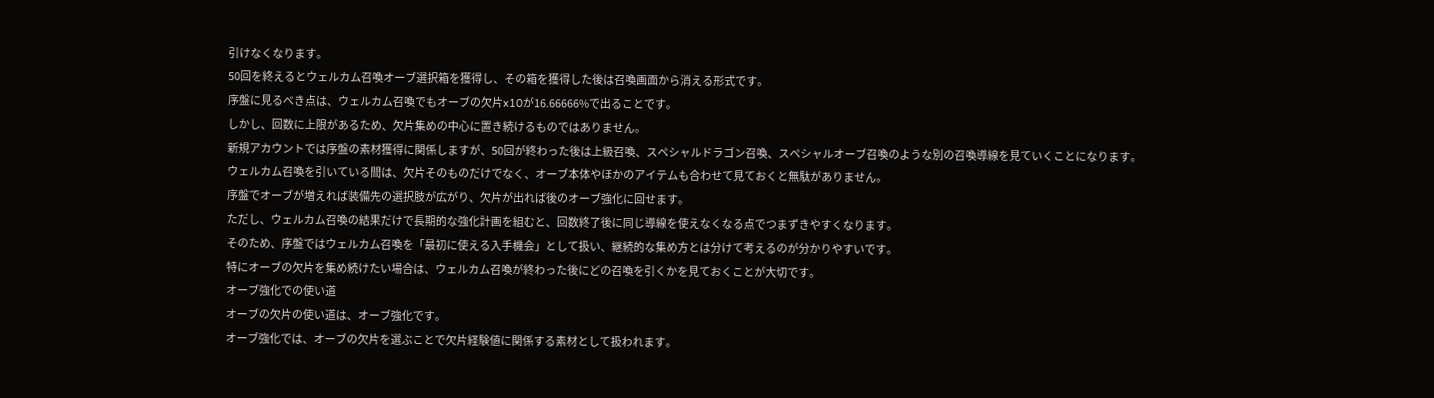引けなくなります。
50回を終えるとウェルカム召喚オーブ選択箱を獲得し、その箱を獲得した後は召喚画面から消える形式です。
序盤に見るべき点は、ウェルカム召喚でもオーブの欠片x10が16.66666%で出ることです。
しかし、回数に上限があるため、欠片集めの中心に置き続けるものではありません。
新規アカウントでは序盤の素材獲得に関係しますが、50回が終わった後は上級召喚、スペシャルドラゴン召喚、スペシャルオーブ召喚のような別の召喚導線を見ていくことになります。
ウェルカム召喚を引いている間は、欠片そのものだけでなく、オーブ本体やほかのアイテムも合わせて見ておくと無駄がありません。
序盤でオーブが増えれば装備先の選択肢が広がり、欠片が出れば後のオーブ強化に回せます。
ただし、ウェルカム召喚の結果だけで長期的な強化計画を組むと、回数終了後に同じ導線を使えなくなる点でつまずきやすくなります。
そのため、序盤ではウェルカム召喚を「最初に使える入手機会」として扱い、継続的な集め方とは分けて考えるのが分かりやすいです。
特にオーブの欠片を集め続けたい場合は、ウェルカム召喚が終わった後にどの召喚を引くかを見ておくことが大切です。
オーブ強化での使い道
オーブの欠片の使い道は、オーブ強化です。
オーブ強化では、オーブの欠片を選ぶことで欠片経験値に関係する素材として扱われます。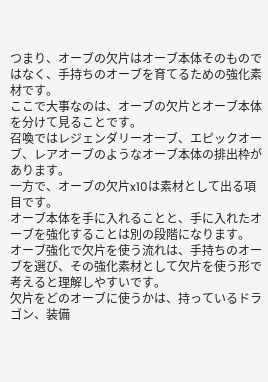つまり、オーブの欠片はオーブ本体そのものではなく、手持ちのオーブを育てるための強化素材です。
ここで大事なのは、オーブの欠片とオーブ本体を分けて見ることです。
召喚ではレジェンダリーオーブ、エピックオーブ、レアオーブのようなオーブ本体の排出枠があります。
一方で、オーブの欠片x10は素材として出る項目です。
オーブ本体を手に入れることと、手に入れたオーブを強化することは別の段階になります。
オーブ強化で欠片を使う流れは、手持ちのオーブを選び、その強化素材として欠片を使う形で考えると理解しやすいです。
欠片をどのオーブに使うかは、持っているドラゴン、装備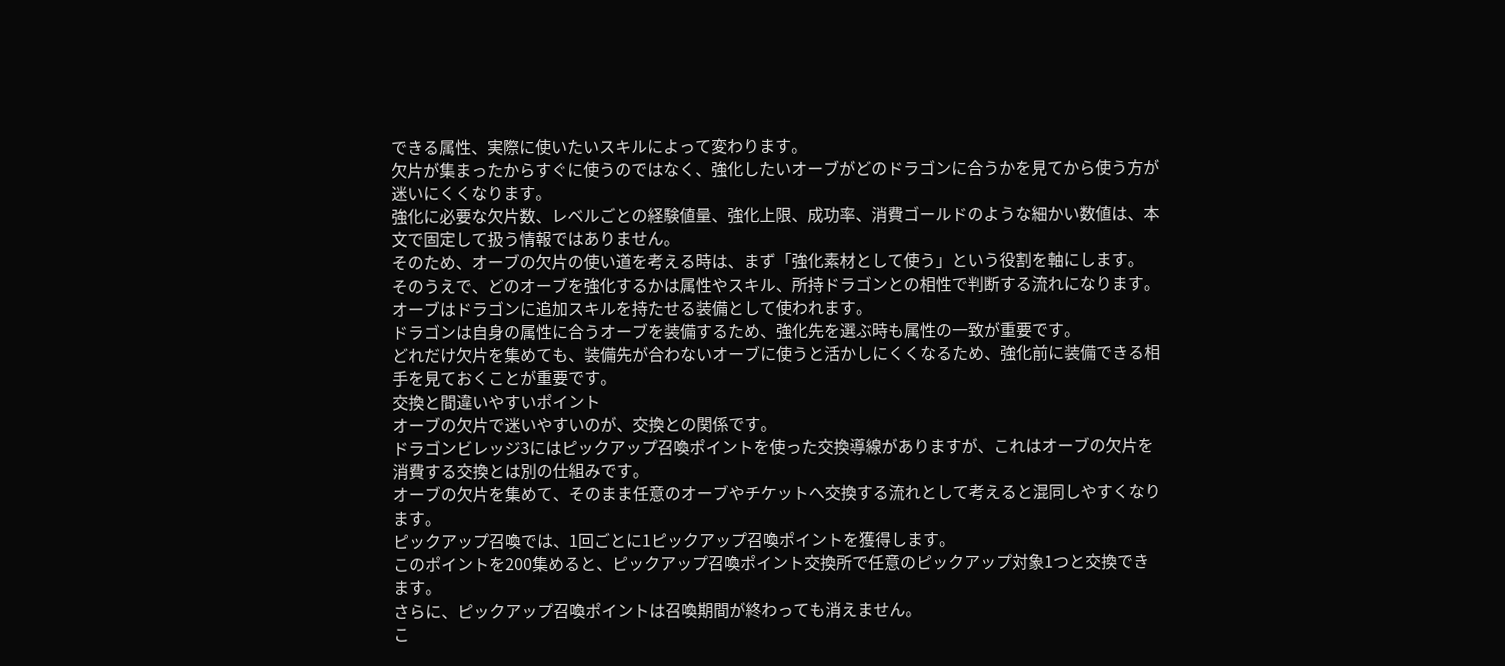できる属性、実際に使いたいスキルによって変わります。
欠片が集まったからすぐに使うのではなく、強化したいオーブがどのドラゴンに合うかを見てから使う方が迷いにくくなります。
強化に必要な欠片数、レベルごとの経験値量、強化上限、成功率、消費ゴールドのような細かい数値は、本文で固定して扱う情報ではありません。
そのため、オーブの欠片の使い道を考える時は、まず「強化素材として使う」という役割を軸にします。
そのうえで、どのオーブを強化するかは属性やスキル、所持ドラゴンとの相性で判断する流れになります。
オーブはドラゴンに追加スキルを持たせる装備として使われます。
ドラゴンは自身の属性に合うオーブを装備するため、強化先を選ぶ時も属性の一致が重要です。
どれだけ欠片を集めても、装備先が合わないオーブに使うと活かしにくくなるため、強化前に装備できる相手を見ておくことが重要です。
交換と間違いやすいポイント
オーブの欠片で迷いやすいのが、交換との関係です。
ドラゴンビレッジ3にはピックアップ召喚ポイントを使った交換導線がありますが、これはオーブの欠片を消費する交換とは別の仕組みです。
オーブの欠片を集めて、そのまま任意のオーブやチケットへ交換する流れとして考えると混同しやすくなります。
ピックアップ召喚では、1回ごとに1ピックアップ召喚ポイントを獲得します。
このポイントを200集めると、ピックアップ召喚ポイント交換所で任意のピックアップ対象1つと交換できます。
さらに、ピックアップ召喚ポイントは召喚期間が終わっても消えません。
こ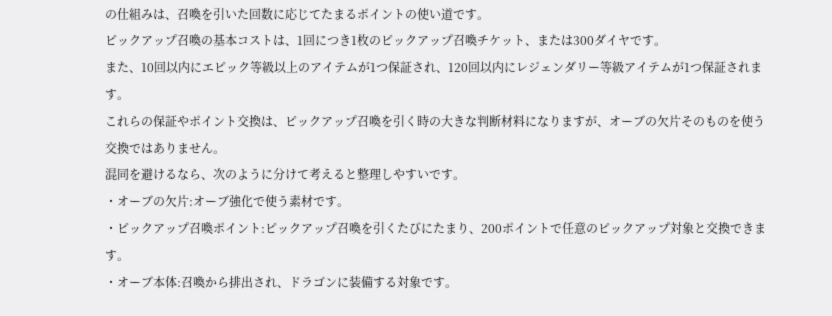の仕組みは、召喚を引いた回数に応じてたまるポイントの使い道です。
ピックアップ召喚の基本コストは、1回につき1枚のピックアップ召喚チケット、または300ダイヤです。
また、10回以内にエピック等級以上のアイテムが1つ保証され、120回以内にレジェンダリー等級アイテムが1つ保証されます。
これらの保証やポイント交換は、ピックアップ召喚を引く時の大きな判断材料になりますが、オーブの欠片そのものを使う交換ではありません。
混同を避けるなら、次のように分けて考えると整理しやすいです。
・オーブの欠片:オーブ強化で使う素材です。
・ピックアップ召喚ポイント:ピックアップ召喚を引くたびにたまり、200ポイントで任意のピックアップ対象と交換できます。
・オーブ本体:召喚から排出され、ドラゴンに装備する対象です。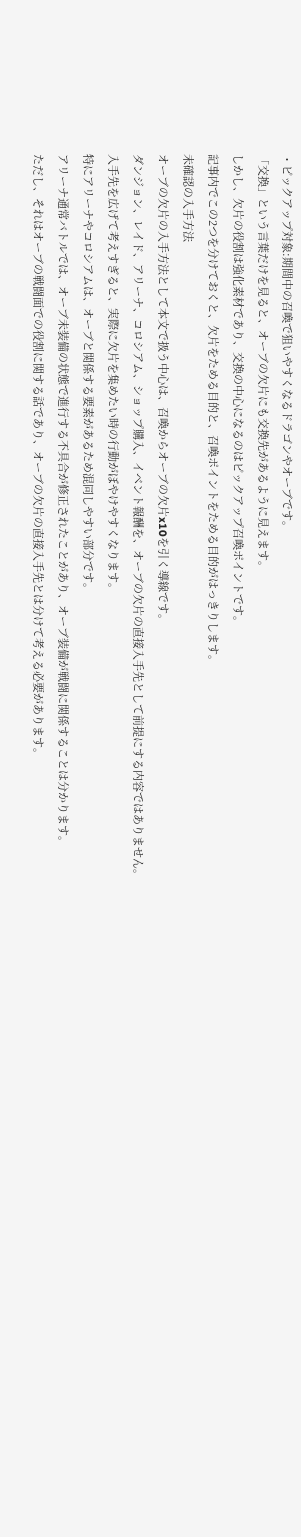・ピックアップ対象:期間中の召喚で狙いやすくなるドラゴンやオーブです。
「交換」という言葉だけを見ると、オーブの欠片にも交換先があるように見えます。
しかし、欠片の役割は強化素材であり、交換の中心になるのはピックアップ召喚ポイントです。
記事内でこの2つを分けておくと、欠片をためる目的と、召喚ポイントをためる目的がはっきりします。
未確認の入手方法
オーブの欠片の入手方法として本文で扱う中心は、召喚からオーブの欠片x10を引く導線です。
ダンジョン、レイド、アリーナ、コロシアム、ショップ購入、イベント報酬を、オーブの欠片の直接入手先として前提にする内容ではありません。
入手先を広げて考えすぎると、実際に欠片を集めたい時の行動がぼやけやすくなります。
特にアリーナやコロシアムは、オーブと関係する要素があるため混同しやすい部分です。
アリーナ通常バトルでは、オーブ未装備の状態で進行する不具合が修正されたことがあり、オーブ装備が戦闘に関係することは分かります。
ただし、それはオーブの戦闘面での役割に関する話であり、オーブの欠片の直接入手先とは分けて考える必要があります。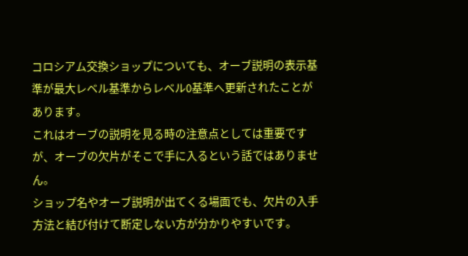コロシアム交換ショップについても、オーブ説明の表示基準が最大レベル基準からレベル0基準へ更新されたことがあります。
これはオーブの説明を見る時の注意点としては重要ですが、オーブの欠片がそこで手に入るという話ではありません。
ショップ名やオーブ説明が出てくる場面でも、欠片の入手方法と結び付けて断定しない方が分かりやすいです。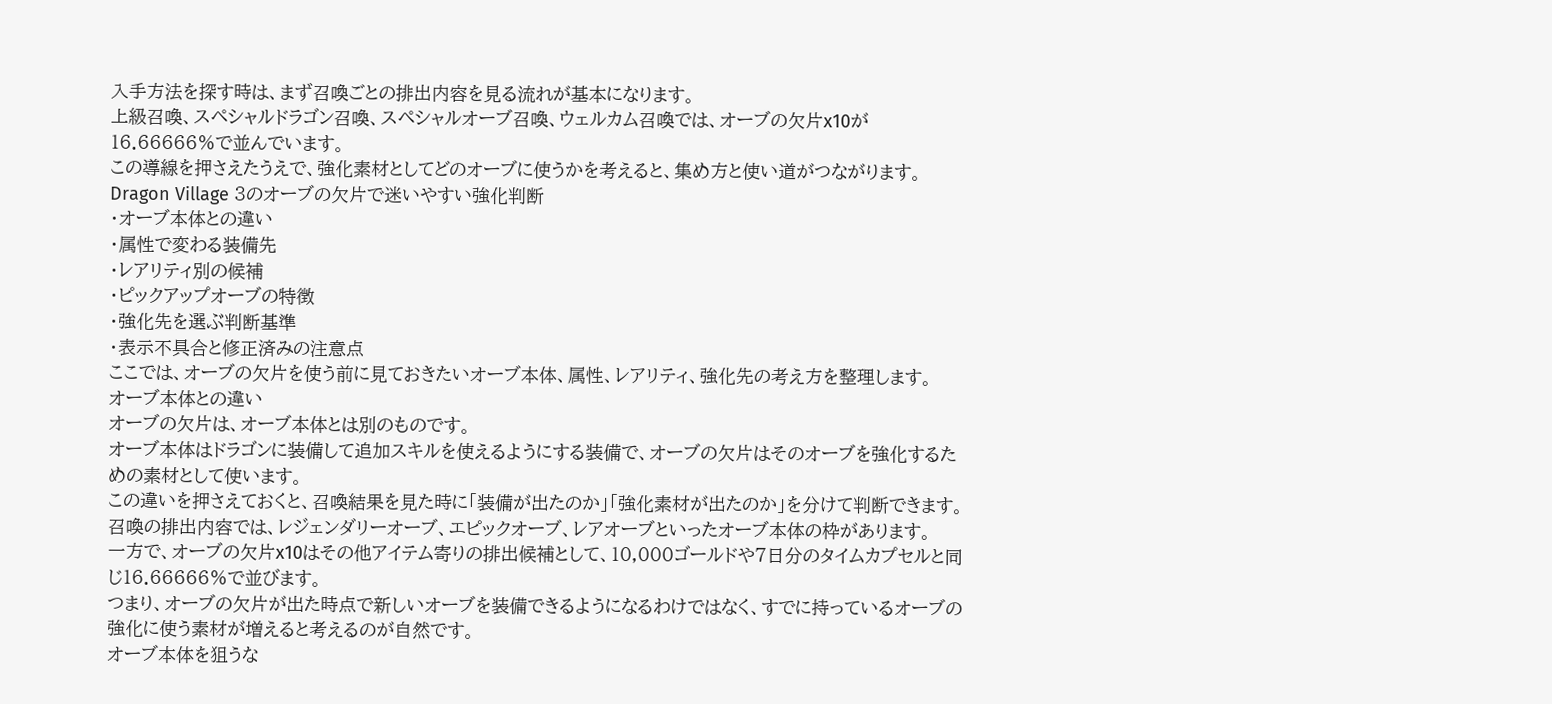入手方法を探す時は、まず召喚ごとの排出内容を見る流れが基本になります。
上級召喚、スペシャルドラゴン召喚、スペシャルオーブ召喚、ウェルカム召喚では、オーブの欠片x10が16.66666%で並んでいます。
この導線を押さえたうえで、強化素材としてどのオーブに使うかを考えると、集め方と使い道がつながります。
Dragon Village 3のオーブの欠片で迷いやすい強化判断
・オーブ本体との違い
・属性で変わる装備先
・レアリティ別の候補
・ピックアップオーブの特徴
・強化先を選ぶ判断基準
・表示不具合と修正済みの注意点
ここでは、オーブの欠片を使う前に見ておきたいオーブ本体、属性、レアリティ、強化先の考え方を整理します。
オーブ本体との違い
オーブの欠片は、オーブ本体とは別のものです。
オーブ本体はドラゴンに装備して追加スキルを使えるようにする装備で、オーブの欠片はそのオーブを強化するための素材として使います。
この違いを押さえておくと、召喚結果を見た時に「装備が出たのか」「強化素材が出たのか」を分けて判断できます。
召喚の排出内容では、レジェンダリーオーブ、エピックオーブ、レアオーブといったオーブ本体の枠があります。
一方で、オーブの欠片x10はその他アイテム寄りの排出候補として、10,000ゴールドや7日分のタイムカプセルと同じ16.66666%で並びます。
つまり、オーブの欠片が出た時点で新しいオーブを装備できるようになるわけではなく、すでに持っているオーブの強化に使う素材が増えると考えるのが自然です。
オーブ本体を狙うな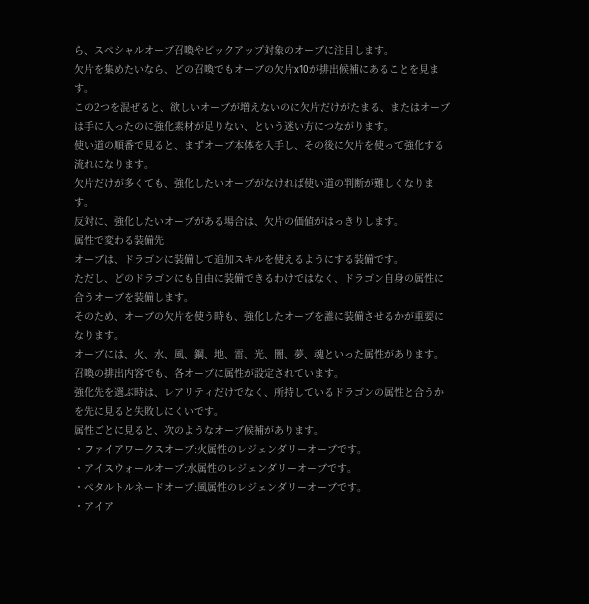ら、スペシャルオーブ召喚やピックアップ対象のオーブに注目します。
欠片を集めたいなら、どの召喚でもオーブの欠片x10が排出候補にあることを見ます。
この2つを混ぜると、欲しいオーブが増えないのに欠片だけがたまる、またはオーブは手に入ったのに強化素材が足りない、という迷い方につながります。
使い道の順番で見ると、まずオーブ本体を入手し、その後に欠片を使って強化する流れになります。
欠片だけが多くても、強化したいオーブがなければ使い道の判断が難しくなります。
反対に、強化したいオーブがある場合は、欠片の価値がはっきりします。
属性で変わる装備先
オーブは、ドラゴンに装備して追加スキルを使えるようにする装備です。
ただし、どのドラゴンにも自由に装備できるわけではなく、ドラゴン自身の属性に合うオーブを装備します。
そのため、オーブの欠片を使う時も、強化したオーブを誰に装備させるかが重要になります。
オーブには、火、水、風、鋼、地、雷、光、闇、夢、魂といった属性があります。
召喚の排出内容でも、各オーブに属性が設定されています。
強化先を選ぶ時は、レアリティだけでなく、所持しているドラゴンの属性と合うかを先に見ると失敗しにくいです。
属性ごとに見ると、次のようなオーブ候補があります。
・ファイアワークスオーブ:火属性のレジェンダリーオーブです。
・アイスウォールオーブ:水属性のレジェンダリーオーブです。
・ペタルトルネードオーブ:風属性のレジェンダリーオーブです。
・アイア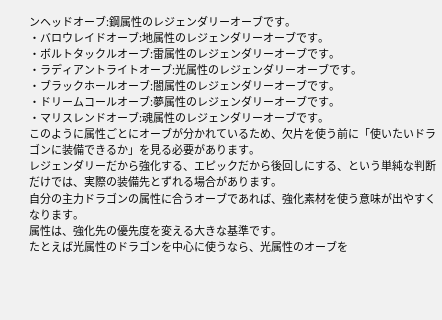ンヘッドオーブ:鋼属性のレジェンダリーオーブです。
・バロウレイドオーブ:地属性のレジェンダリーオーブです。
・ボルトタックルオーブ:雷属性のレジェンダリーオーブです。
・ラディアントライトオーブ:光属性のレジェンダリーオーブです。
・ブラックホールオーブ:闇属性のレジェンダリーオーブです。
・ドリームコールオーブ:夢属性のレジェンダリーオーブです。
・マリスレンドオーブ:魂属性のレジェンダリーオーブです。
このように属性ごとにオーブが分かれているため、欠片を使う前に「使いたいドラゴンに装備できるか」を見る必要があります。
レジェンダリーだから強化する、エピックだから後回しにする、という単純な判断だけでは、実際の装備先とずれる場合があります。
自分の主力ドラゴンの属性に合うオーブであれば、強化素材を使う意味が出やすくなります。
属性は、強化先の優先度を変える大きな基準です。
たとえば光属性のドラゴンを中心に使うなら、光属性のオーブを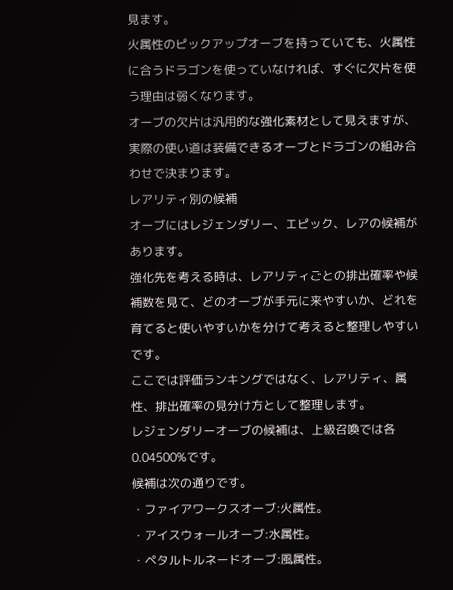見ます。
火属性のピックアップオーブを持っていても、火属性に合うドラゴンを使っていなければ、すぐに欠片を使う理由は弱くなります。
オーブの欠片は汎用的な強化素材として見えますが、実際の使い道は装備できるオーブとドラゴンの組み合わせで決まります。
レアリティ別の候補
オーブにはレジェンダリー、エピック、レアの候補があります。
強化先を考える時は、レアリティごとの排出確率や候補数を見て、どのオーブが手元に来やすいか、どれを育てると使いやすいかを分けて考えると整理しやすいです。
ここでは評価ランキングではなく、レアリティ、属性、排出確率の見分け方として整理します。
レジェンダリーオーブの候補は、上級召喚では各0.04500%です。
候補は次の通りです。
・ファイアワークスオーブ:火属性。
・アイスウォールオーブ:水属性。
・ペタルトルネードオーブ:風属性。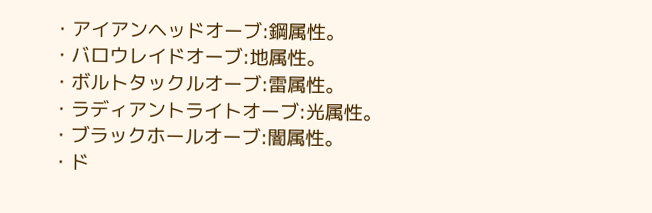・アイアンヘッドオーブ:鋼属性。
・バロウレイドオーブ:地属性。
・ボルトタックルオーブ:雷属性。
・ラディアントライトオーブ:光属性。
・ブラックホールオーブ:闇属性。
・ド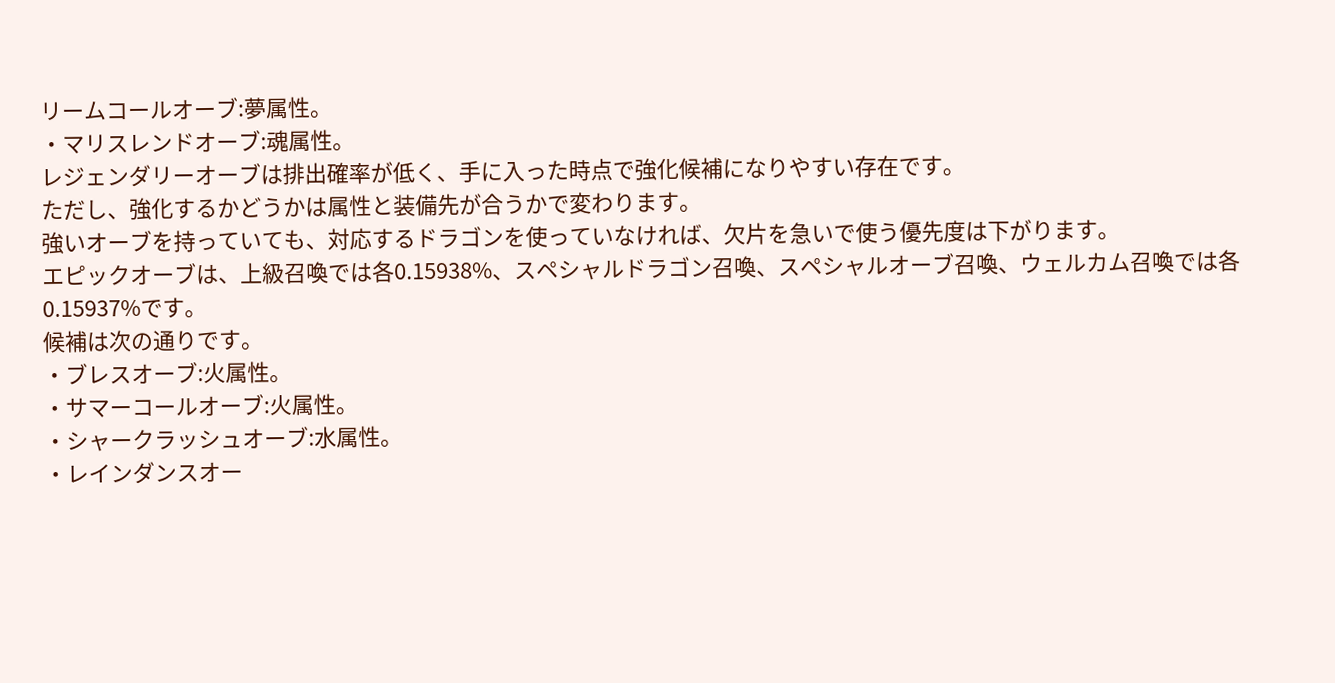リームコールオーブ:夢属性。
・マリスレンドオーブ:魂属性。
レジェンダリーオーブは排出確率が低く、手に入った時点で強化候補になりやすい存在です。
ただし、強化するかどうかは属性と装備先が合うかで変わります。
強いオーブを持っていても、対応するドラゴンを使っていなければ、欠片を急いで使う優先度は下がります。
エピックオーブは、上級召喚では各0.15938%、スペシャルドラゴン召喚、スペシャルオーブ召喚、ウェルカム召喚では各0.15937%です。
候補は次の通りです。
・ブレスオーブ:火属性。
・サマーコールオーブ:火属性。
・シャークラッシュオーブ:水属性。
・レインダンスオー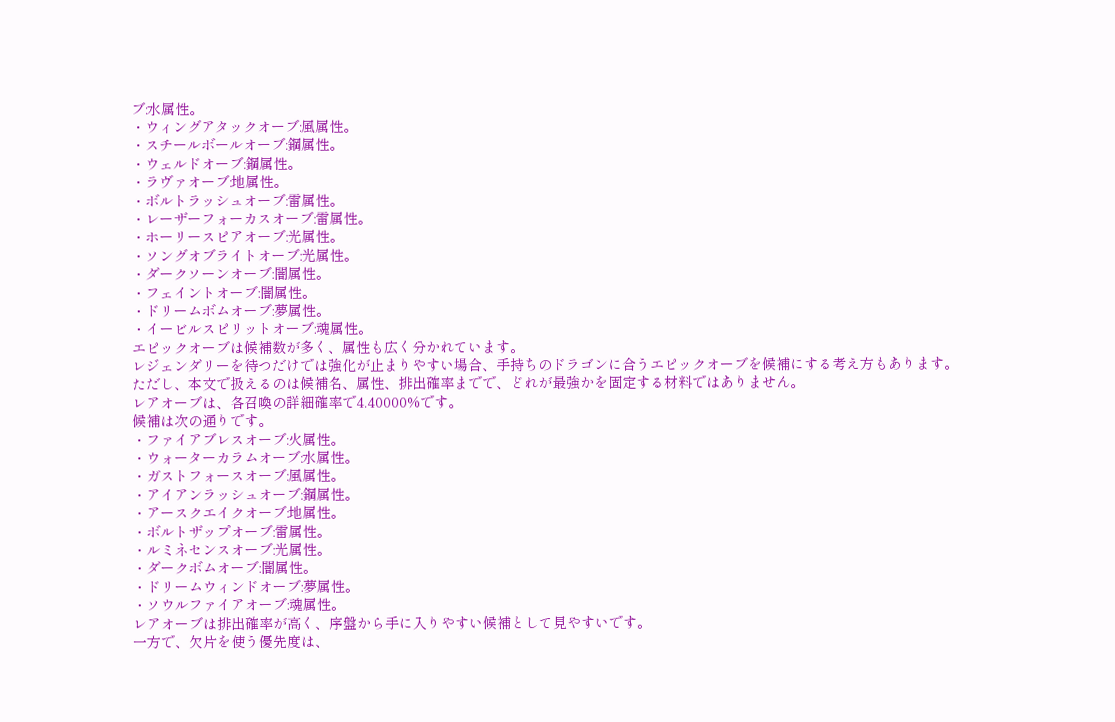ブ:水属性。
・ウィングアタックオーブ:風属性。
・スチールボールオーブ:鋼属性。
・ウェルドオーブ:鋼属性。
・ラヴァオーブ:地属性。
・ボルトラッシュオーブ:雷属性。
・レーザーフォーカスオーブ:雷属性。
・ホーリースピアオーブ:光属性。
・ソングオブライトオーブ:光属性。
・ダークソーンオーブ:闇属性。
・フェイントオーブ:闇属性。
・ドリームボムオーブ:夢属性。
・イービルスピリットオーブ:魂属性。
エピックオーブは候補数が多く、属性も広く分かれています。
レジェンダリーを待つだけでは強化が止まりやすい場合、手持ちのドラゴンに合うエピックオーブを候補にする考え方もあります。
ただし、本文で扱えるのは候補名、属性、排出確率までで、どれが最強かを固定する材料ではありません。
レアオーブは、各召喚の詳細確率で4.40000%です。
候補は次の通りです。
・ファイアブレスオーブ:火属性。
・ウォーターカラムオーブ:水属性。
・ガストフォースオーブ:風属性。
・アイアンラッシュオーブ:鋼属性。
・アースクエイクオーブ:地属性。
・ボルトザップオーブ:雷属性。
・ルミネセンスオーブ:光属性。
・ダークボムオーブ:闇属性。
・ドリームウィンドオーブ:夢属性。
・ソウルファイアオーブ:魂属性。
レアオーブは排出確率が高く、序盤から手に入りやすい候補として見やすいです。
一方で、欠片を使う優先度は、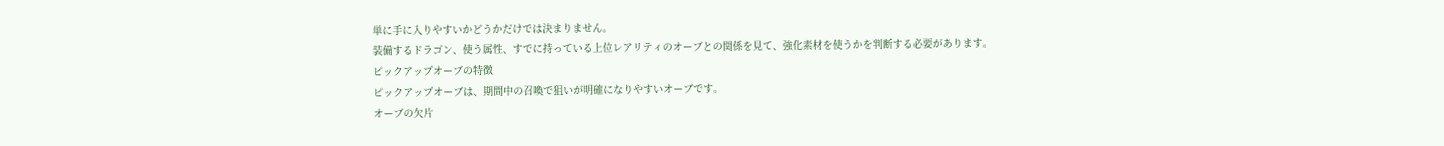単に手に入りやすいかどうかだけでは決まりません。
装備するドラゴン、使う属性、すでに持っている上位レアリティのオーブとの関係を見て、強化素材を使うかを判断する必要があります。
ピックアップオーブの特徴
ピックアップオーブは、期間中の召喚で狙いが明確になりやすいオーブです。
オーブの欠片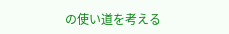の使い道を考える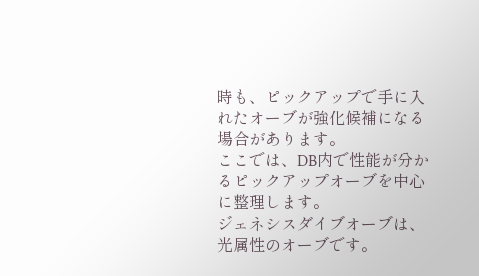時も、ピックアップで手に入れたオーブが強化候補になる場合があります。
ここでは、DB内で性能が分かるピックアップオーブを中心に整理します。
ジェネシスダイブオーブは、光属性のオーブです。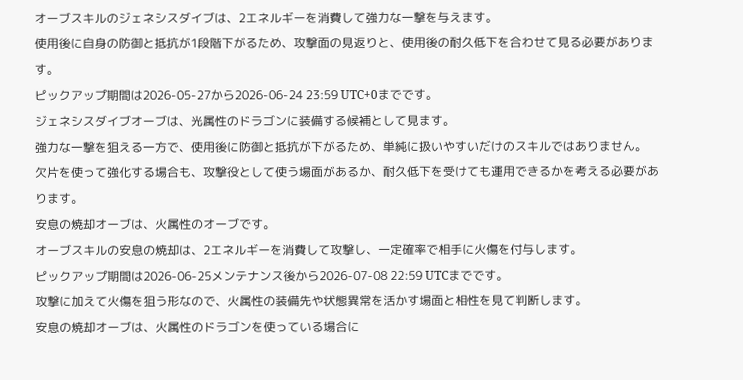オーブスキルのジェネシスダイブは、2エネルギーを消費して強力な一撃を与えます。
使用後に自身の防御と抵抗が1段階下がるため、攻撃面の見返りと、使用後の耐久低下を合わせて見る必要があります。
ピックアップ期間は2026-05-27から2026-06-24 23:59 UTC+0までです。
ジェネシスダイブオーブは、光属性のドラゴンに装備する候補として見ます。
強力な一撃を狙える一方で、使用後に防御と抵抗が下がるため、単純に扱いやすいだけのスキルではありません。
欠片を使って強化する場合も、攻撃役として使う場面があるか、耐久低下を受けても運用できるかを考える必要があります。
安息の焼却オーブは、火属性のオーブです。
オーブスキルの安息の焼却は、2エネルギーを消費して攻撃し、一定確率で相手に火傷を付与します。
ピックアップ期間は2026-06-25メンテナンス後から2026-07-08 22:59 UTCまでです。
攻撃に加えて火傷を狙う形なので、火属性の装備先や状態異常を活かす場面と相性を見て判断します。
安息の焼却オーブは、火属性のドラゴンを使っている場合に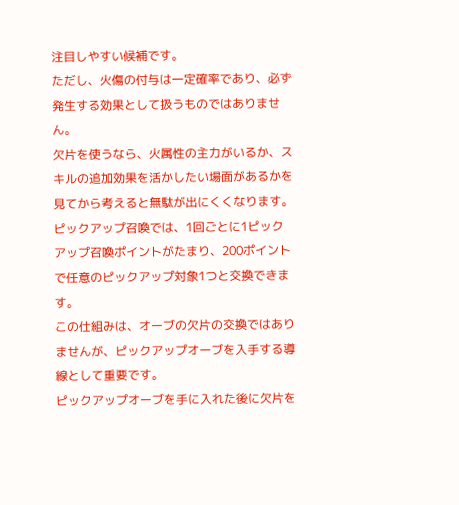注目しやすい候補です。
ただし、火傷の付与は一定確率であり、必ず発生する効果として扱うものではありません。
欠片を使うなら、火属性の主力がいるか、スキルの追加効果を活かしたい場面があるかを見てから考えると無駄が出にくくなります。
ピックアップ召喚では、1回ごとに1ピックアップ召喚ポイントがたまり、200ポイントで任意のピックアップ対象1つと交換できます。
この仕組みは、オーブの欠片の交換ではありませんが、ピックアップオーブを入手する導線として重要です。
ピックアップオーブを手に入れた後に欠片を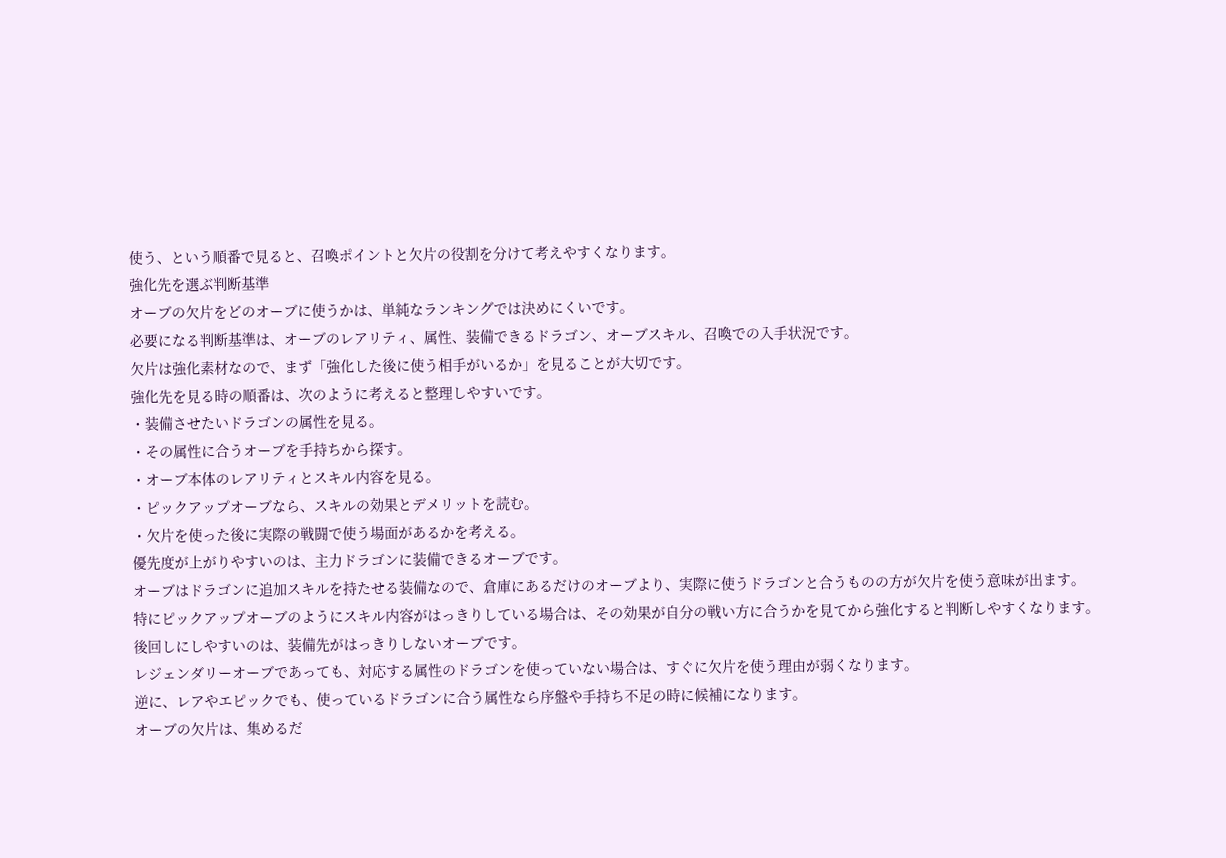使う、という順番で見ると、召喚ポイントと欠片の役割を分けて考えやすくなります。
強化先を選ぶ判断基準
オーブの欠片をどのオーブに使うかは、単純なランキングでは決めにくいです。
必要になる判断基準は、オーブのレアリティ、属性、装備できるドラゴン、オーブスキル、召喚での入手状況です。
欠片は強化素材なので、まず「強化した後に使う相手がいるか」を見ることが大切です。
強化先を見る時の順番は、次のように考えると整理しやすいです。
・装備させたいドラゴンの属性を見る。
・その属性に合うオーブを手持ちから探す。
・オーブ本体のレアリティとスキル内容を見る。
・ピックアップオーブなら、スキルの効果とデメリットを読む。
・欠片を使った後に実際の戦闘で使う場面があるかを考える。
優先度が上がりやすいのは、主力ドラゴンに装備できるオーブです。
オーブはドラゴンに追加スキルを持たせる装備なので、倉庫にあるだけのオーブより、実際に使うドラゴンと合うものの方が欠片を使う意味が出ます。
特にピックアップオーブのようにスキル内容がはっきりしている場合は、その効果が自分の戦い方に合うかを見てから強化すると判断しやすくなります。
後回しにしやすいのは、装備先がはっきりしないオーブです。
レジェンダリーオーブであっても、対応する属性のドラゴンを使っていない場合は、すぐに欠片を使う理由が弱くなります。
逆に、レアやエピックでも、使っているドラゴンに合う属性なら序盤や手持ち不足の時に候補になります。
オーブの欠片は、集めるだ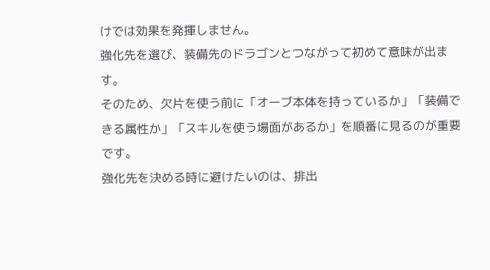けでは効果を発揮しません。
強化先を選び、装備先のドラゴンとつながって初めて意味が出ます。
そのため、欠片を使う前に「オーブ本体を持っているか」「装備できる属性か」「スキルを使う場面があるか」を順番に見るのが重要です。
強化先を決める時に避けたいのは、排出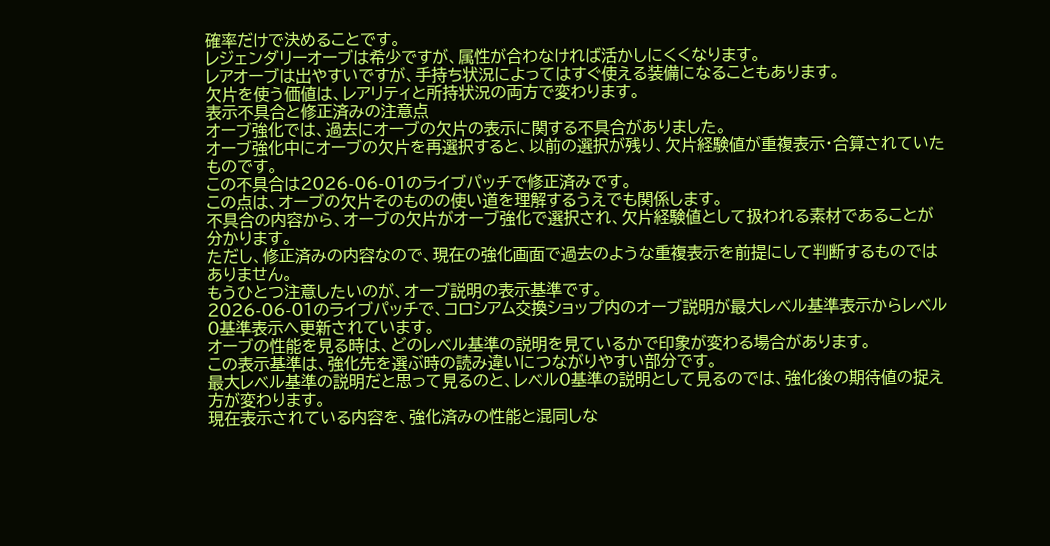確率だけで決めることです。
レジェンダリーオーブは希少ですが、属性が合わなければ活かしにくくなります。
レアオーブは出やすいですが、手持ち状況によってはすぐ使える装備になることもあります。
欠片を使う価値は、レアリティと所持状況の両方で変わります。
表示不具合と修正済みの注意点
オーブ強化では、過去にオーブの欠片の表示に関する不具合がありました。
オーブ強化中にオーブの欠片を再選択すると、以前の選択が残り、欠片経験値が重複表示・合算されていたものです。
この不具合は2026-06-01のライブパッチで修正済みです。
この点は、オーブの欠片そのものの使い道を理解するうえでも関係します。
不具合の内容から、オーブの欠片がオーブ強化で選択され、欠片経験値として扱われる素材であることが分かります。
ただし、修正済みの内容なので、現在の強化画面で過去のような重複表示を前提にして判断するものではありません。
もうひとつ注意したいのが、オーブ説明の表示基準です。
2026-06-01のライブパッチで、コロシアム交換ショップ内のオーブ説明が最大レベル基準表示からレベル0基準表示へ更新されています。
オーブの性能を見る時は、どのレベル基準の説明を見ているかで印象が変わる場合があります。
この表示基準は、強化先を選ぶ時の読み違いにつながりやすい部分です。
最大レベル基準の説明だと思って見るのと、レベル0基準の説明として見るのでは、強化後の期待値の捉え方が変わります。
現在表示されている内容を、強化済みの性能と混同しな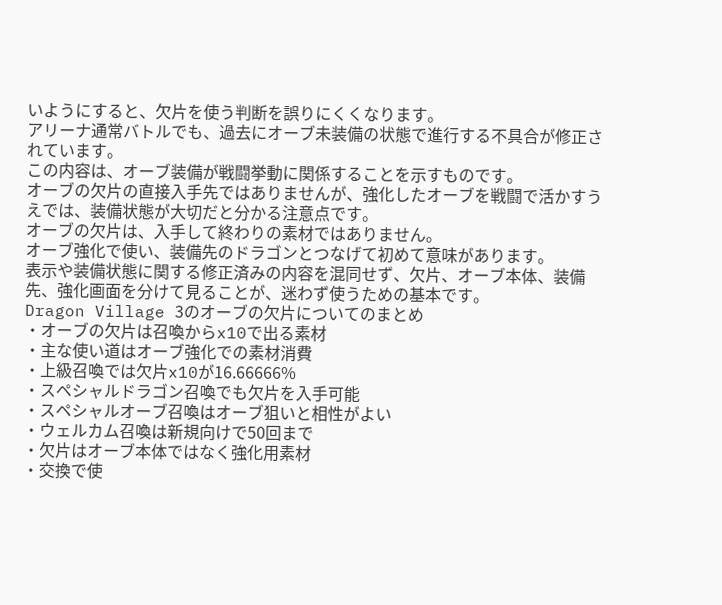いようにすると、欠片を使う判断を誤りにくくなります。
アリーナ通常バトルでも、過去にオーブ未装備の状態で進行する不具合が修正されています。
この内容は、オーブ装備が戦闘挙動に関係することを示すものです。
オーブの欠片の直接入手先ではありませんが、強化したオーブを戦闘で活かすうえでは、装備状態が大切だと分かる注意点です。
オーブの欠片は、入手して終わりの素材ではありません。
オーブ強化で使い、装備先のドラゴンとつなげて初めて意味があります。
表示や装備状態に関する修正済みの内容を混同せず、欠片、オーブ本体、装備先、強化画面を分けて見ることが、迷わず使うための基本です。
Dragon Village 3のオーブの欠片についてのまとめ
・オーブの欠片は召喚からx10で出る素材
・主な使い道はオーブ強化での素材消費
・上級召喚では欠片x10が16.66666%
・スペシャルドラゴン召喚でも欠片を入手可能
・スペシャルオーブ召喚はオーブ狙いと相性がよい
・ウェルカム召喚は新規向けで50回まで
・欠片はオーブ本体ではなく強化用素材
・交換で使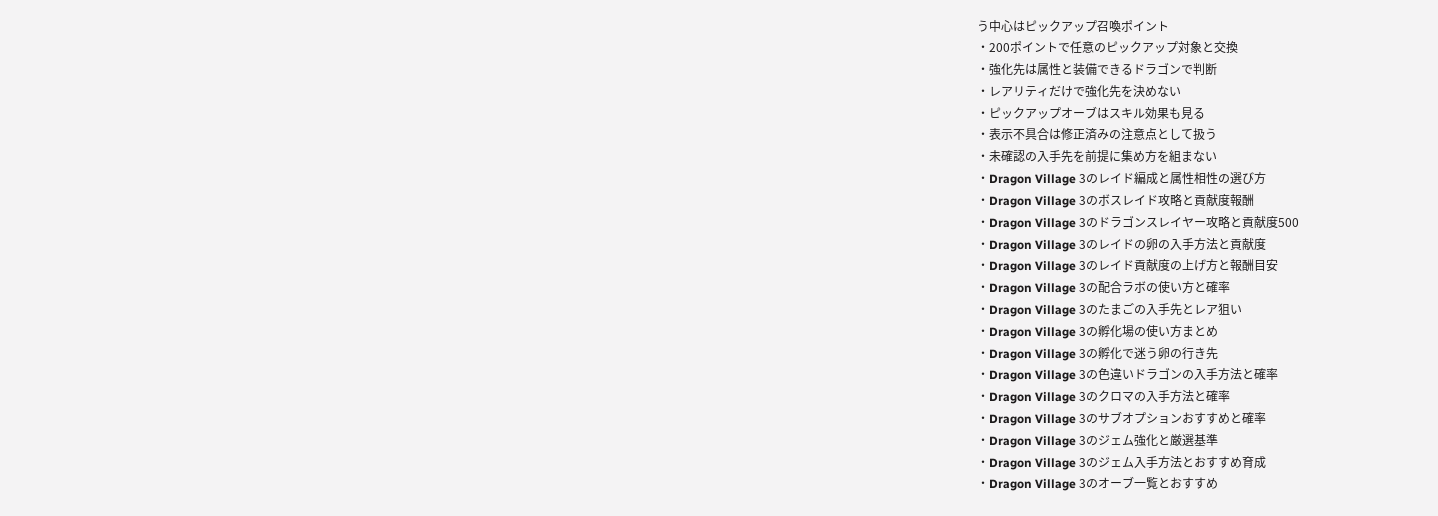う中心はピックアップ召喚ポイント
・200ポイントで任意のピックアップ対象と交換
・強化先は属性と装備できるドラゴンで判断
・レアリティだけで強化先を決めない
・ピックアップオーブはスキル効果も見る
・表示不具合は修正済みの注意点として扱う
・未確認の入手先を前提に集め方を組まない
・Dragon Village 3のレイド編成と属性相性の選び方
・Dragon Village 3のボスレイド攻略と貢献度報酬
・Dragon Village 3のドラゴンスレイヤー攻略と貢献度500
・Dragon Village 3のレイドの卵の入手方法と貢献度
・Dragon Village 3のレイド貢献度の上げ方と報酬目安
・Dragon Village 3の配合ラボの使い方と確率
・Dragon Village 3のたまごの入手先とレア狙い
・Dragon Village 3の孵化場の使い方まとめ
・Dragon Village 3の孵化で迷う卵の行き先
・Dragon Village 3の色違いドラゴンの入手方法と確率
・Dragon Village 3のクロマの入手方法と確率
・Dragon Village 3のサブオプションおすすめと確率
・Dragon Village 3のジェム強化と厳選基準
・Dragon Village 3のジェム入手方法とおすすめ育成
・Dragon Village 3のオーブ一覧とおすすめ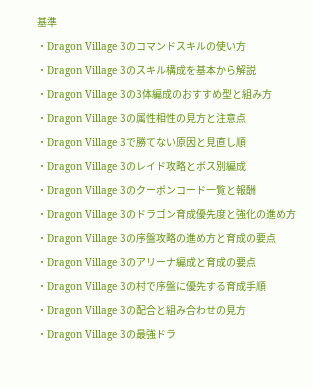基準
・Dragon Village 3のコマンドスキルの使い方
・Dragon Village 3のスキル構成を基本から解説
・Dragon Village 3の3体編成のおすすめ型と組み方
・Dragon Village 3の属性相性の見方と注意点
・Dragon Village 3で勝てない原因と見直し順
・Dragon Village 3のレイド攻略とボス別編成
・Dragon Village 3のクーポンコード一覧と報酬
・Dragon Village 3のドラゴン育成優先度と強化の進め方
・Dragon Village 3の序盤攻略の進め方と育成の要点
・Dragon Village 3のアリーナ編成と育成の要点
・Dragon Village 3の村で序盤に優先する育成手順
・Dragon Village 3の配合と組み合わせの見方
・Dragon Village 3の最強ドラ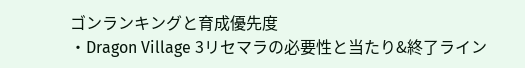ゴンランキングと育成優先度
・Dragon Village 3リセマラの必要性と当たり&終了ライン